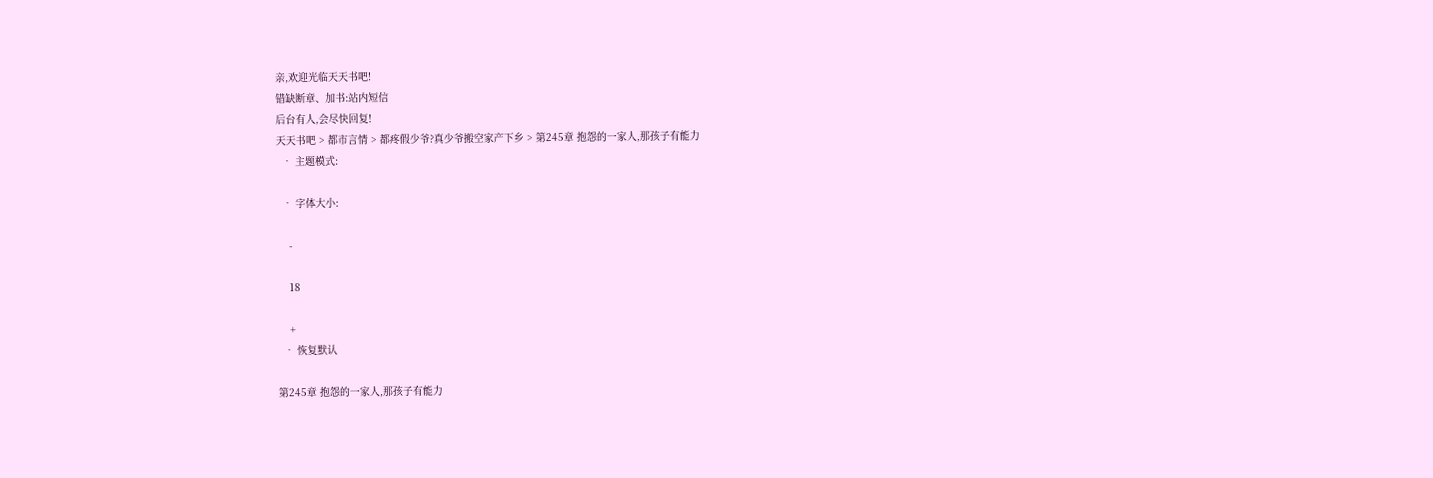亲,欢迎光临天天书吧!
错缺断章、加书:站内短信
后台有人,会尽快回复!
天天书吧 > 都市言情 > 都疼假少爷?真少爷搬空家产下乡 > 第245章 抱怨的一家人,那孩子有能力
  • 主题模式:

  • 字体大小:

    -

    18

    +
  • 恢复默认

第245章 抱怨的一家人,那孩子有能力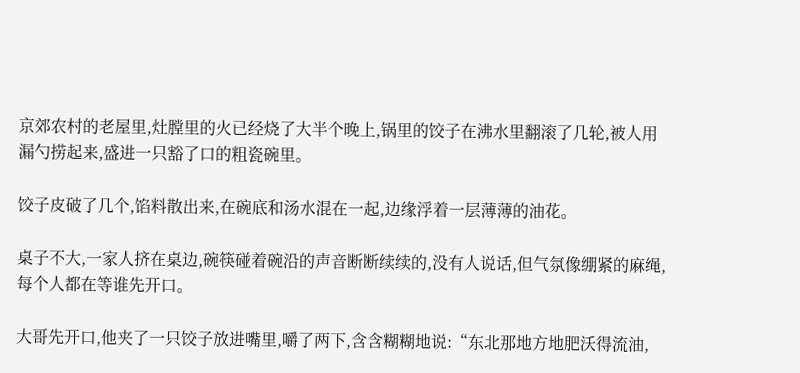京郊农村的老屋里,灶膛里的火已经烧了大半个晚上,锅里的饺子在沸水里翻滚了几轮,被人用漏勺捞起来,盛进一只豁了口的粗瓷碗里。

饺子皮破了几个,馅料散出来,在碗底和汤水混在一起,边缘浮着一层薄薄的油花。

桌子不大,一家人挤在桌边,碗筷碰着碗沿的声音断断续续的,没有人说话,但气氛像绷紧的麻绳,每个人都在等谁先开口。

大哥先开口,他夹了一只饺子放进嘴里,嚼了两下,含含糊糊地说:“东北那地方地肥沃得流油,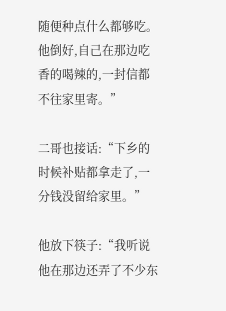随便种点什么都够吃。他倒好,自己在那边吃香的喝辣的,一封信都不往家里寄。”

二哥也接话:“下乡的时候补贴都拿走了,一分钱没留给家里。”

他放下筷子:“我听说他在那边还弄了不少东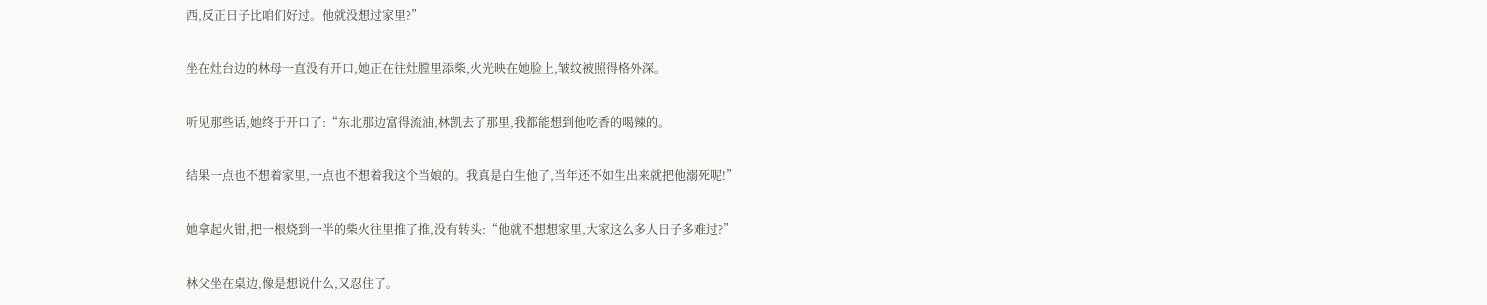西,反正日子比咱们好过。他就没想过家里?”

坐在灶台边的林母一直没有开口,她正在往灶膛里添柴,火光映在她脸上,皱纹被照得格外深。

听见那些话,她终于开口了:“东北那边富得流油,林凯去了那里,我都能想到他吃香的喝辣的。

结果一点也不想着家里,一点也不想着我这个当娘的。我真是白生他了,当年还不如生出来就把他溺死呢!”

她拿起火钳,把一根烧到一半的柴火往里推了推,没有转头:“他就不想想家里,大家这么多人日子多难过?”

林父坐在桌边,像是想说什么,又忍住了。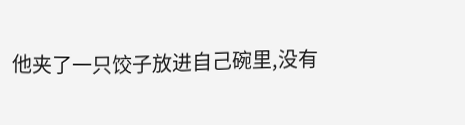他夹了一只饺子放进自己碗里,没有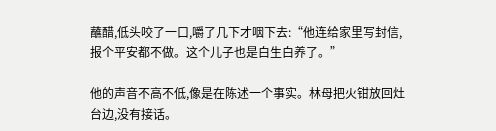蘸醋,低头咬了一口,嚼了几下才咽下去:“他连给家里写封信,报个平安都不做。这个儿子也是白生白养了。”

他的声音不高不低,像是在陈述一个事实。林母把火钳放回灶台边,没有接话。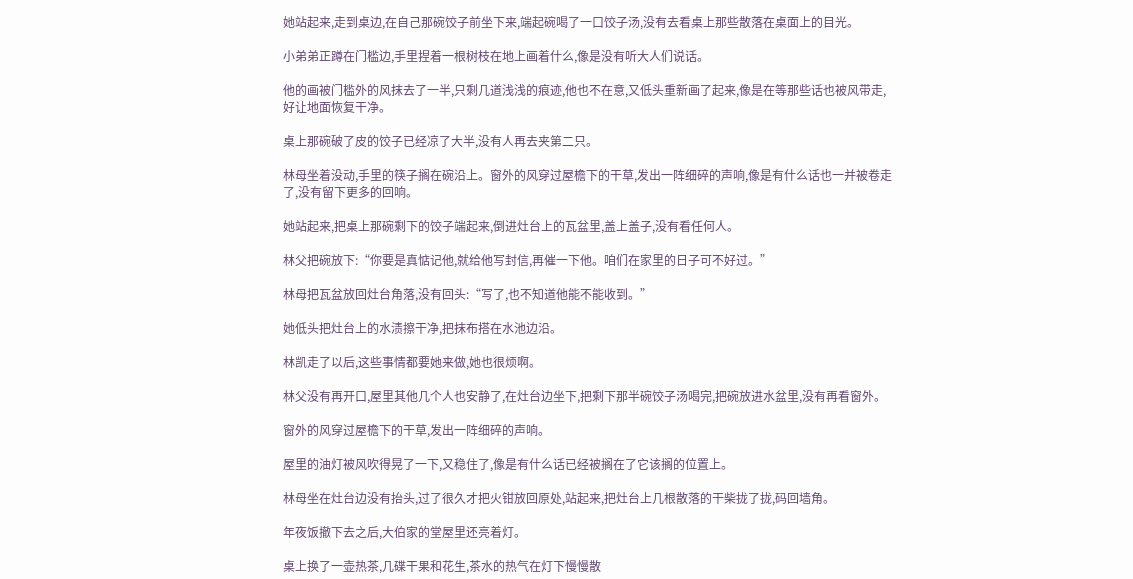她站起来,走到桌边,在自己那碗饺子前坐下来,端起碗喝了一口饺子汤,没有去看桌上那些散落在桌面上的目光。

小弟弟正蹲在门槛边,手里捏着一根树枝在地上画着什么,像是没有听大人们说话。

他的画被门槛外的风抹去了一半,只剩几道浅浅的痕迹,他也不在意,又低头重新画了起来,像是在等那些话也被风带走,好让地面恢复干净。

桌上那碗破了皮的饺子已经凉了大半,没有人再去夹第二只。

林母坐着没动,手里的筷子搁在碗沿上。窗外的风穿过屋檐下的干草,发出一阵细碎的声响,像是有什么话也一并被卷走了,没有留下更多的回响。

她站起来,把桌上那碗剩下的饺子端起来,倒进灶台上的瓦盆里,盖上盖子,没有看任何人。

林父把碗放下:“你要是真惦记他,就给他写封信,再催一下他。咱们在家里的日子可不好过。”

林母把瓦盆放回灶台角落,没有回头:“写了,也不知道他能不能收到。”

她低头把灶台上的水渍擦干净,把抹布搭在水池边沿。

林凯走了以后,这些事情都要她来做,她也很烦啊。

林父没有再开口,屋里其他几个人也安静了,在灶台边坐下,把剩下那半碗饺子汤喝完,把碗放进水盆里,没有再看窗外。

窗外的风穿过屋檐下的干草,发出一阵细碎的声响。

屋里的油灯被风吹得晃了一下,又稳住了,像是有什么话已经被搁在了它该搁的位置上。

林母坐在灶台边没有抬头,过了很久才把火钳放回原处,站起来,把灶台上几根散落的干柴拢了拢,码回墙角。

年夜饭撤下去之后,大伯家的堂屋里还亮着灯。

桌上换了一壶热茶,几碟干果和花生,茶水的热气在灯下慢慢散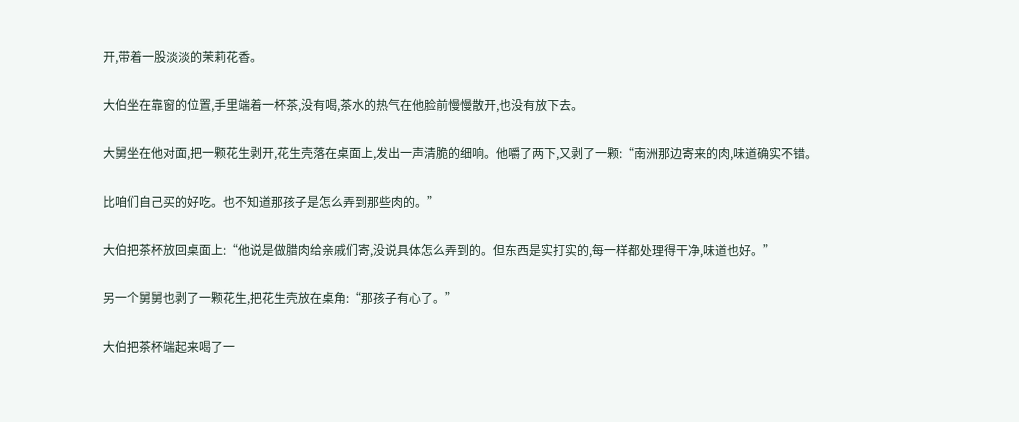开,带着一股淡淡的茉莉花香。

大伯坐在靠窗的位置,手里端着一杯茶,没有喝,茶水的热气在他脸前慢慢散开,也没有放下去。

大舅坐在他对面,把一颗花生剥开,花生壳落在桌面上,发出一声清脆的细响。他嚼了两下,又剥了一颗:“南洲那边寄来的肉,味道确实不错。

比咱们自己买的好吃。也不知道那孩子是怎么弄到那些肉的。”

大伯把茶杯放回桌面上:“他说是做腊肉给亲戚们寄,没说具体怎么弄到的。但东西是实打实的,每一样都处理得干净,味道也好。”

另一个舅舅也剥了一颗花生,把花生壳放在桌角:“那孩子有心了。”

大伯把茶杯端起来喝了一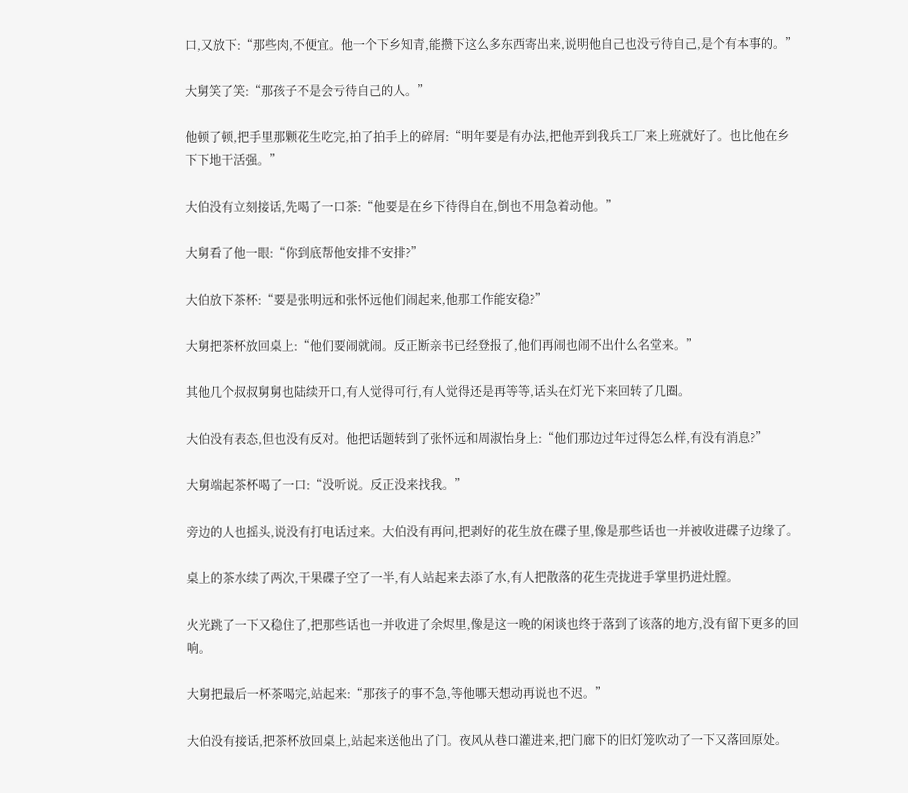口,又放下:“那些肉,不便宜。他一个下乡知青,能攒下这么多东西寄出来,说明他自己也没亏待自己,是个有本事的。”

大舅笑了笑:“那孩子不是会亏待自己的人。”

他顿了顿,把手里那颗花生吃完,拍了拍手上的碎屑:“明年要是有办法,把他弄到我兵工厂来上班就好了。也比他在乡下下地干活强。”

大伯没有立刻接话,先喝了一口茶:“他要是在乡下待得自在,倒也不用急着动他。”

大舅看了他一眼:“你到底帮他安排不安排?”

大伯放下茶杯:“要是张明远和张怀远他们闹起来,他那工作能安稳?”

大舅把茶杯放回桌上:“他们要闹就闹。反正断亲书已经登报了,他们再闹也闹不出什么名堂来。”

其他几个叔叔舅舅也陆续开口,有人觉得可行,有人觉得还是再等等,话头在灯光下来回转了几圈。

大伯没有表态,但也没有反对。他把话题转到了张怀远和周淑怡身上:“他们那边过年过得怎么样,有没有消息?”

大舅端起茶杯喝了一口:“没听说。反正没来找我。”

旁边的人也摇头,说没有打电话过来。大伯没有再问,把剥好的花生放在碟子里,像是那些话也一并被收进碟子边缘了。

桌上的茶水续了两次,干果碟子空了一半,有人站起来去添了水,有人把散落的花生壳拢进手掌里扔进灶膛。

火光跳了一下又稳住了,把那些话也一并收进了余烬里,像是这一晚的闲谈也终于落到了该落的地方,没有留下更多的回响。

大舅把最后一杯茶喝完,站起来:“那孩子的事不急,等他哪天想动再说也不迟。”

大伯没有接话,把茶杯放回桌上,站起来送他出了门。夜风从巷口灌进来,把门廊下的旧灯笼吹动了一下又落回原处。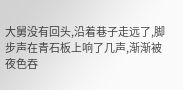大舅没有回头,沿着巷子走远了,脚步声在青石板上响了几声,渐渐被夜色吞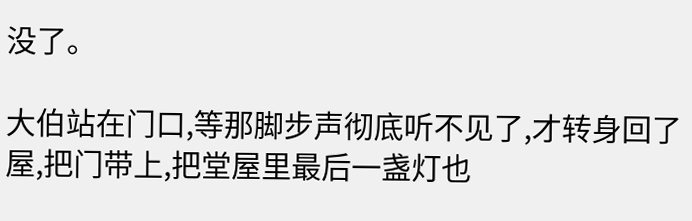没了。

大伯站在门口,等那脚步声彻底听不见了,才转身回了屋,把门带上,把堂屋里最后一盏灯也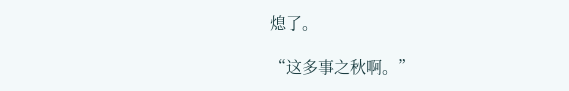熄了。

“这多事之秋啊。”